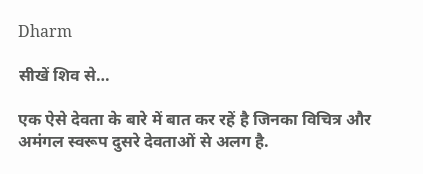Dharm

सीखें शिव से…

एक ऐसे देवता के बारे में बात कर रहें है जिनका विचित्र और अमंगल स्वरूप दुसरे देवताओं से अलग है.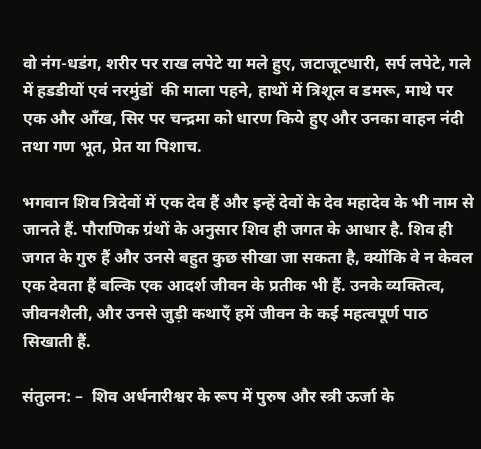वो नंग-धडंग, शरीर पर राख लपेटे या मले हुए, जटाजूटधारी, सर्प लपेटे, गले में हडडीयों एवं नरमुंडों  की माला पहने, हाथों में त्रिशूल व डमरू, माथे पर एक और आँख, सिर पर चन्द्रमा को धारण किये हुए और उनका वाहन नंदी तथा गण भूत, प्रेत या पिशाच.

भगवान शिव त्रिदेवों में एक देव हैं और इन्हें देवों के देव महादेव के भी नाम से जानते हैं. पौराणिक ग्रंथों के अनुसार शिव ही जगत के आधार है. शिव ही जगत के गुरु हैं और उनसे बहुत कुछ सीखा जा सकता है, क्योंकि वे न केवल एक देवता हैं बल्कि एक आदर्श जीवन के प्रतीक भी हैं. उनके व्यक्तित्व, जीवनशैली, और उनसे जुड़ी कथाएँ हमें जीवन के कई महत्वपूर्ण पाठ सिखाती हैं.

संतुलन: –  शिव अर्धनारीश्वर के रूप में पुरुष और स्त्री ऊर्जा के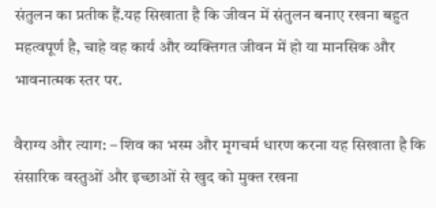संतुलन का प्रतीक हैं.यह सिखाता है कि जीवन में संतुलन बनाए रखना बहुत महत्वपूर्ण है, चाहे वह कार्य और व्यक्तिगत जीवन में हो या मानसिक और भावनात्मक स्तर पर.

वैराग्य और त्याग: – शिव का भस्म और मृगचर्म धारण करना यह सिखाता है कि संसारिक वस्तुओं और इच्छाओं से खुद को मुक्त रखना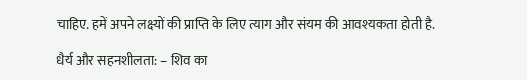चाहिए. हमें अपने लक्ष्यों की प्राप्ति के लिए त्याग और संयम की आवश्यकता होती है.

धैर्य और सहनशीलता: – शिव का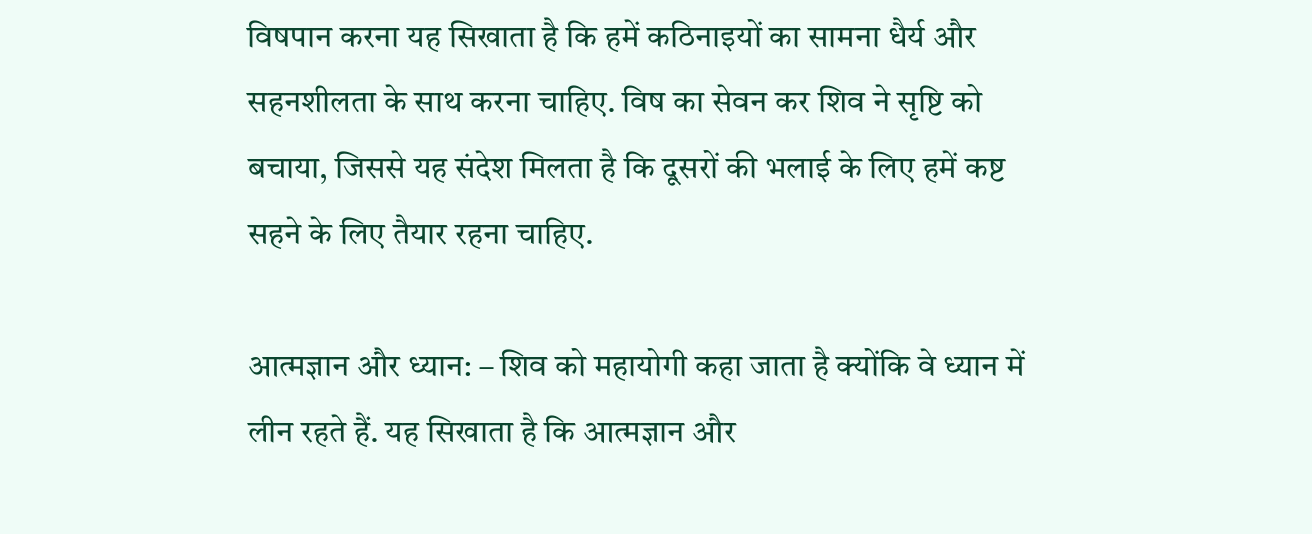विषपान करना यह सिखाता है कि हमें कठिनाइयों का सामना धैर्य और सहनशीलता के साथ करना चाहिए. विष का सेवन कर शिव ने सृष्टि को बचाया, जिससे यह संदेश मिलता है कि दूसरों की भलाई के लिए हमें कष्ट सहने के लिए तैयार रहना चाहिए.

आत्मज्ञान और ध्यान: – शिव को महायोगी कहा जाता है क्योंकि वे ध्यान में लीन रहते हैं. यह सिखाता है कि आत्मज्ञान और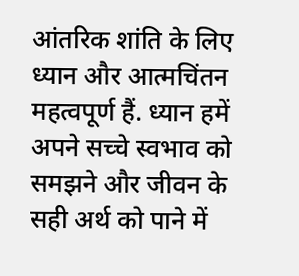आंतरिक शांति के लिए ध्यान और आत्मचिंतन महत्वपूर्ण हैं. ध्यान हमें अपने सच्चे स्वभाव को समझने और जीवन के सही अर्थ को पाने में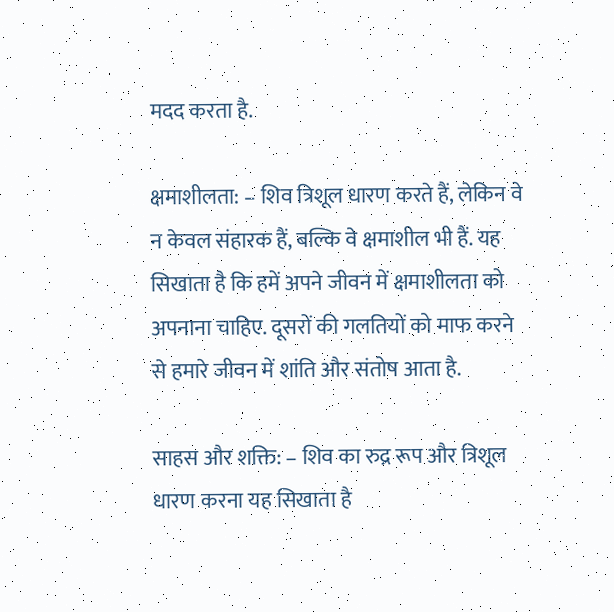मदद करता है.

क्षमाशीलता: – शिव त्रिशूल धारण करते हैं, लेकिन वे न केवल संहारक हैं, बल्कि वे क्षमाशील भी हैं. यह सिखाता है कि हमें अपने जीवन में क्षमाशीलता को अपनाना चाहिए. दूसरों की गलतियों को माफ करने से हमारे जीवन में शांति और संतोष आता है.

साहस और शक्ति: – शिव का रुद्र रूप और त्रिशूल धारण करना यह सिखाता है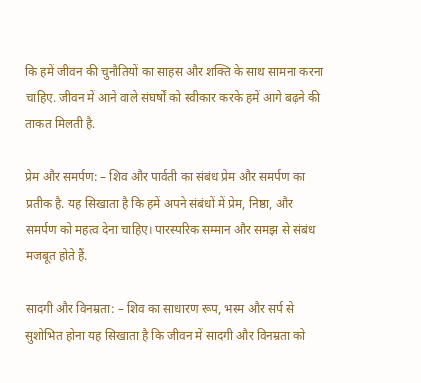कि हमें जीवन की चुनौतियों का साहस और शक्ति के साथ सामना करना चाहिए. जीवन में आने वाले संघर्षों को स्वीकार करके हमें आगे बढ़ने की ताकत मिलती है.

प्रेम और समर्पण: – शिव और पार्वती का संबंध प्रेम और समर्पण का प्रतीक है. यह सिखाता है कि हमें अपने संबंधों में प्रेम, निष्ठा, और समर्पण को महत्व देना चाहिए। पारस्परिक सम्मान और समझ से संबंध मजबूत होते हैं.

सादगी और विनम्रता: – शिव का साधारण रूप, भस्म और सर्प से सुशोभित होना यह सिखाता है कि जीवन में सादगी और विनम्रता को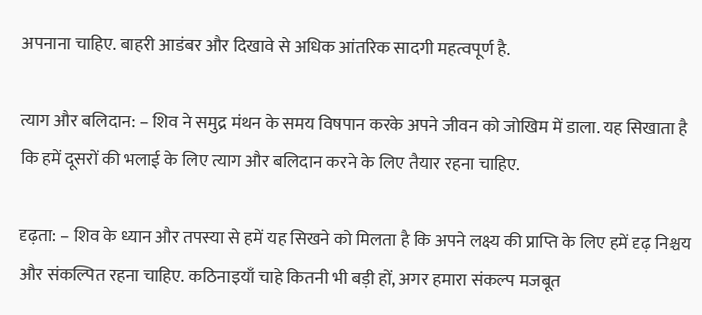अपनाना चाहिए. बाहरी आडंबर और दिखावे से अधिक आंतरिक सादगी महत्वपूर्ण है.

त्याग और बलिदान: – शिव ने समुद्र मंथन के समय विषपान करके अपने जीवन को जोखिम में डाला. यह सिखाता है कि हमें दूसरों की भलाई के लिए त्याग और बलिदान करने के लिए तैयार रहना चाहिए.

दृढ़ता: – शिव के ध्यान और तपस्या से हमें यह सिखने को मिलता है कि अपने लक्ष्य की प्राप्ति के लिए हमें दृढ़ निश्चय और संकल्पित रहना चाहिए. कठिनाइयाँ चाहे कितनी भी बड़ी हों, अगर हमारा संकल्प मजबूत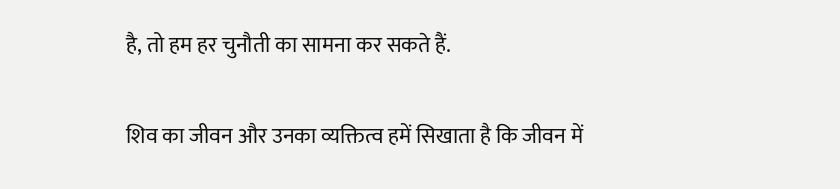है, तो हम हर चुनौती का सामना कर सकते हैं.

शिव का जीवन और उनका व्यक्तित्व हमें सिखाता है कि जीवन में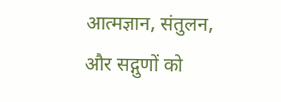आत्मज्ञान, संतुलन, और सद्गुणों को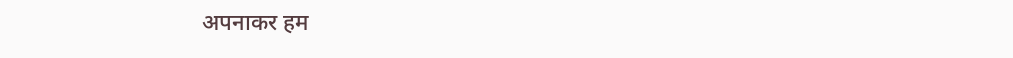अपनाकर हम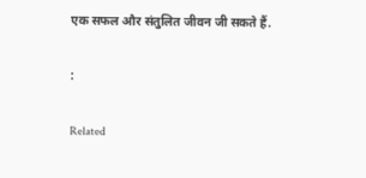एक सफल और संतुलित जीवन जी सकते हैं.

:

Related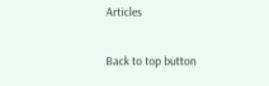Articles

Back to top button